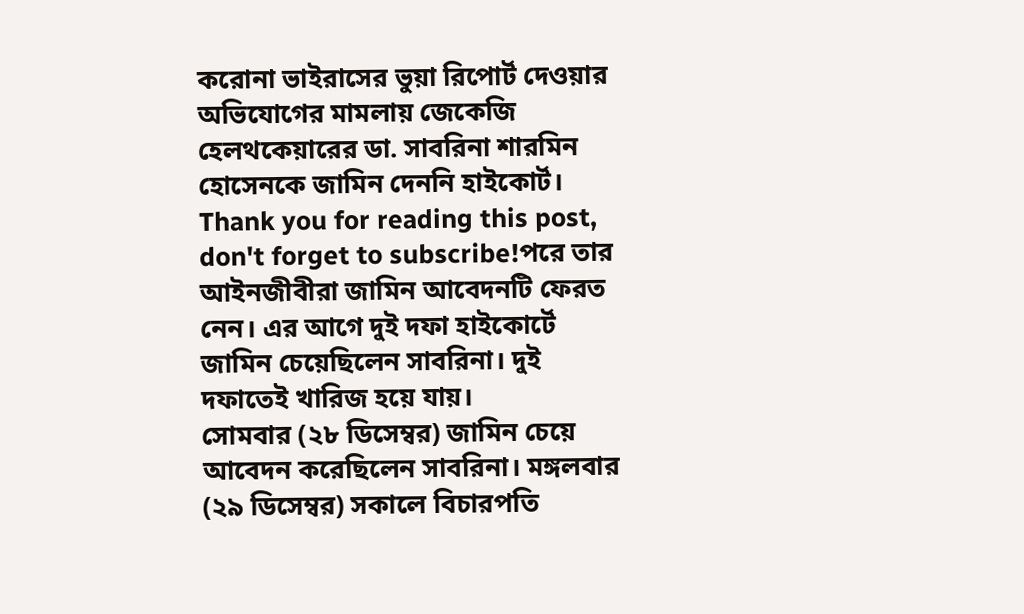করোনা ভাইরাসের ভুয়া রিপোর্ট দেওয়ার অভিযোগের মামলায় জেকেজি হেলথকেয়ারের ডা. সাবরিনা শারমিন হোসেনকে জামিন দেননি হাইকোর্ট।
Thank you for reading this post, don't forget to subscribe!পরে তার আইনজীবীরা জামিন আবেদনটি ফেরত নেন। এর আগে দুই দফা হাইকোর্টে জামিন চেয়েছিলেন সাবরিনা। দুই দফাতেই খারিজ হয়ে যায়।
সোমবার (২৮ ডিসেম্বর) জামিন চেয়ে আবেদন করেছিলেন সাবরিনা। মঙ্গলবার (২৯ ডিসেম্বর) সকালে বিচারপতি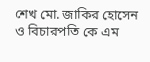শেখ মো. জাকির হোসেন ও বিচারপতি কে এম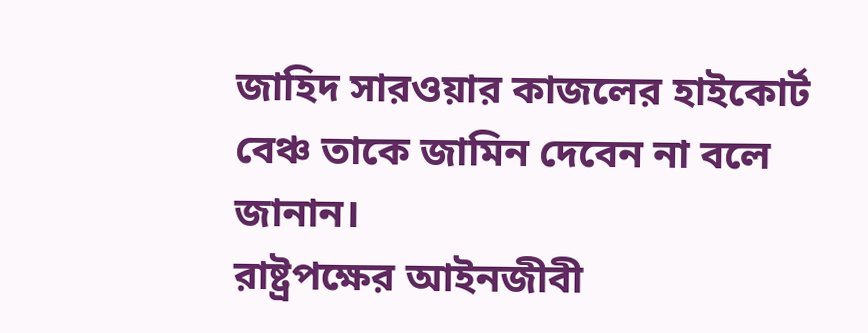জাহিদ সারওয়ার কাজলের হাইকোর্ট বেঞ্চ তাকে জামিন দেবেন না বলে জানান।
রাষ্ট্রপক্ষের আইনজীবী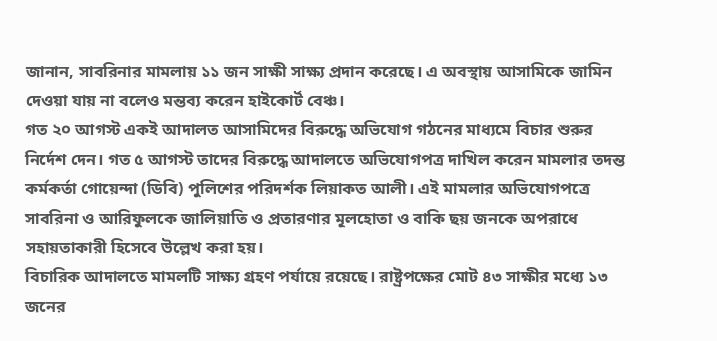জানান, সাবরিনার মামলায় ১১ জন সাক্ষী সাক্ষ্য প্রদান করেছে। এ অবস্থায় আসামিকে জামিন দেওয়া যায় না বলেও মন্তব্য করেন হাইকোর্ট বেঞ্চ।
গত ২০ আগস্ট একই আদালত আসামিদের বিরুদ্ধে অভিযোগ গঠনের মাধ্যমে বিচার শুরুর নির্দেশ দেন। গত ৫ আগস্ট তাদের বিরুদ্ধে আদালতে অভিযোগপত্র দাখিল করেন মামলার তদন্ত কর্মকর্তা গোয়েন্দা (ডিবি) পুলিশের পরিদর্শক লিয়াকত আলী। এই মামলার অভিযোগপত্রে সাবরিনা ও আরিফুলকে জালিয়াতি ও প্রতারণার মূলহোতা ও বাকি ছয় জনকে অপরাধে সহায়তাকারী হিসেবে উল্লেখ করা হয়।
বিচারিক আদালতে মামলটি সাক্ষ্য গ্রহণ পর্যায়ে রয়েছে। রাষ্ট্রপক্ষের মোট ৪৩ সাক্ষীর মধ্যে ১৩ জনের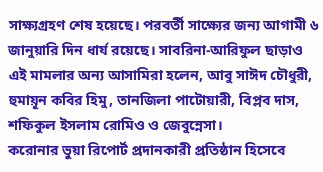সাক্ষ্যগ্রহণ শেষ হয়েছে। পরবর্তী সাক্ষ্যের জন্য আগামী ৬ জানুয়ারি দিন ধার্য রয়েছে। সাবরিনা-আরিফুল ছাড়াও এই মামলার অন্য আসামিরা হলেন, আবু সাঈদ চৌধুরী, হুমায়ূন কবির হিমু, তানজিলা পাটোয়ারী, বিপ্লব দাস, শফিকুল ইসলাম রোমিও ও জেবুন্নেসা।
করোনার ভুয়া রিপোর্ট প্রদানকারী প্রতিষ্ঠান হিসেবে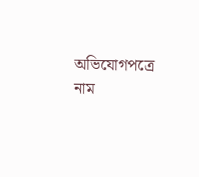অভিযোগপত্রে নাম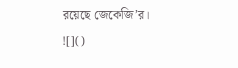রয়েছে জেকেজি’র।
![]()